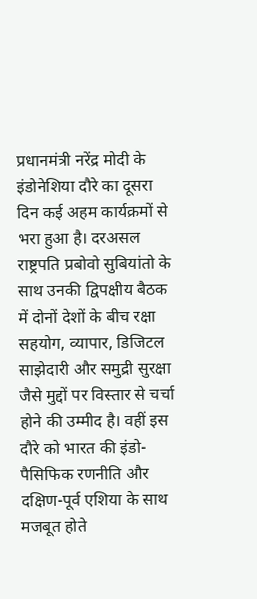प्रधानमंत्री नरेंद्र मोदी के इंडोनेशिया दौरे का दूसरा दिन कई अहम कार्यक्रमों से भरा हुआ है। दरअसल राष्ट्रपति प्रबोवो सुबियांतो के साथ उनकी द्विपक्षीय बैठक में दोनों देशों के बीच रक्षा सहयोग, व्यापार, डिजिटल साझेदारी और समुद्री सुरक्षा जैसे मुद्दों पर विस्तार से चर्चा होने की उम्मीद है। वहीं इस दौरे को भारत की इंडो-पैसिफिक रणनीति और दक्षिण-पूर्व एशिया के साथ मजबूत होते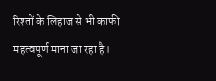रिश्तों के लिहाज से भी काफी महत्वपूर्ण माना जा रहा है।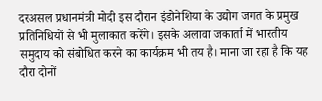दरअसल प्रधानमंत्री मोदी इस दौरान इंडोनेशिया के उद्योग जगत के प्रमुख प्रतिनिधियों से भी मुलाकात करेंगे। इसके अलावा जकार्ता में भारतीय समुदाय को संबोधित करने का कार्यक्रम भी तय है। माना जा रहा है कि यह दौरा दोनों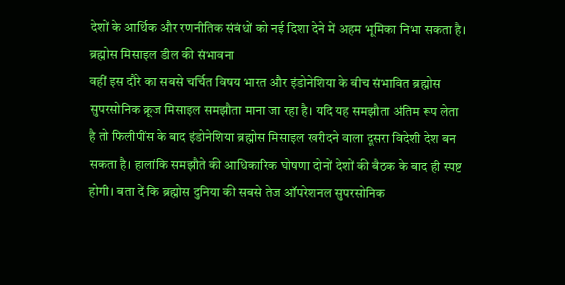देशों के आर्थिक और रणनीतिक संबंधों को नई दिशा देने में अहम भूमिका निभा सकता है।
ब्रह्मोस मिसाइल डील की संभावना
वहीं इस दौरे का सबसे चर्चित विषय भारत और इंडोनेशिया के बीच संभावित ब्रह्मोस सुपरसोनिक क्रूज मिसाइल समझौता माना जा रहा है। यदि यह समझौता अंतिम रूप लेता है तो फिलीपींस के बाद इंडोनेशिया ब्रह्मोस मिसाइल खरीदने वाला दूसरा विदेशी देश बन सकता है। हालांकि समझौते की आधिकारिक घोषणा दोनों देशों की बैठक के बाद ही स्पष्ट होगी। बता दें कि ब्रह्मोस दुनिया की सबसे तेज ऑपरेशनल सुपरसोनिक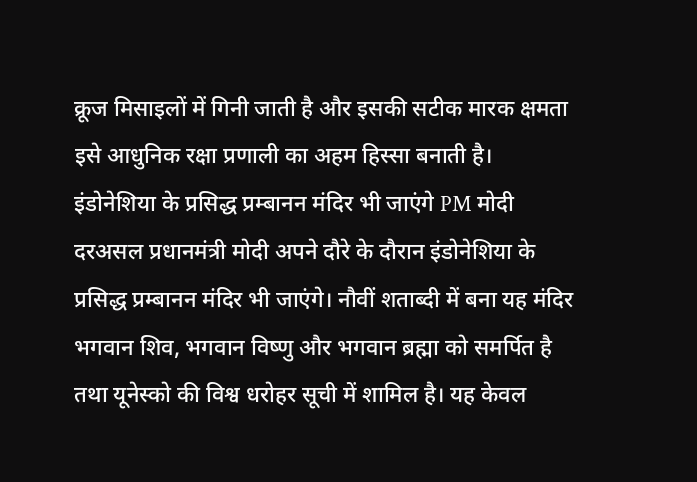क्रूज मिसाइलों में गिनी जाती है और इसकी सटीक मारक क्षमता इसे आधुनिक रक्षा प्रणाली का अहम हिस्सा बनाती है।
इंडोनेशिया के प्रसिद्ध प्रम्बानन मंदिर भी जाएंगे PM मोदी
दरअसल प्रधानमंत्री मोदी अपने दौरे के दौरान इंडोनेशिया के प्रसिद्ध प्रम्बानन मंदिर भी जाएंगे। नौवीं शताब्दी में बना यह मंदिर भगवान शिव, भगवान विष्णु और भगवान ब्रह्मा को समर्पित है तथा यूनेस्को की विश्व धरोहर सूची में शामिल है। यह केवल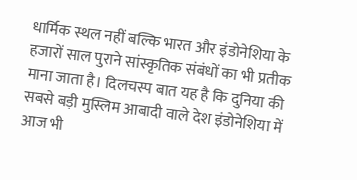धार्मिक स्थल नहीं बल्कि भारत और इंडोनेशिया के हजारों साल पुराने सांस्कृतिक संबंधों का भी प्रतीक माना जाता है। दिलचस्प बात यह है कि दुनिया की सबसे बड़ी मुस्लिम आबादी वाले देश इंडोनेशिया में आज भी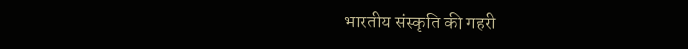भारतीय संस्कृति की गहरी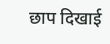छाप दिखाई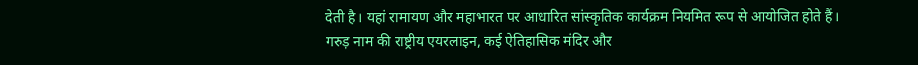देती है। यहां रामायण और महाभारत पर आधारित सांस्कृतिक कार्यक्रम नियमित रूप से आयोजित होते हैं। गरुड़ नाम की राष्ट्रीय एयरलाइन, कई ऐतिहासिक मंदिर और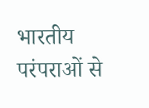भारतीय परंपराओं से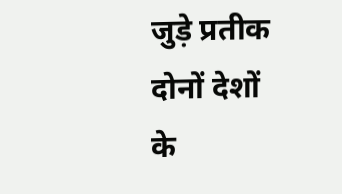जुड़े प्रतीक दोनों देशों के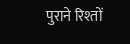पुराने रिश्तों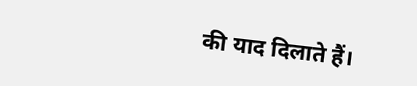की याद दिलाते हैं।